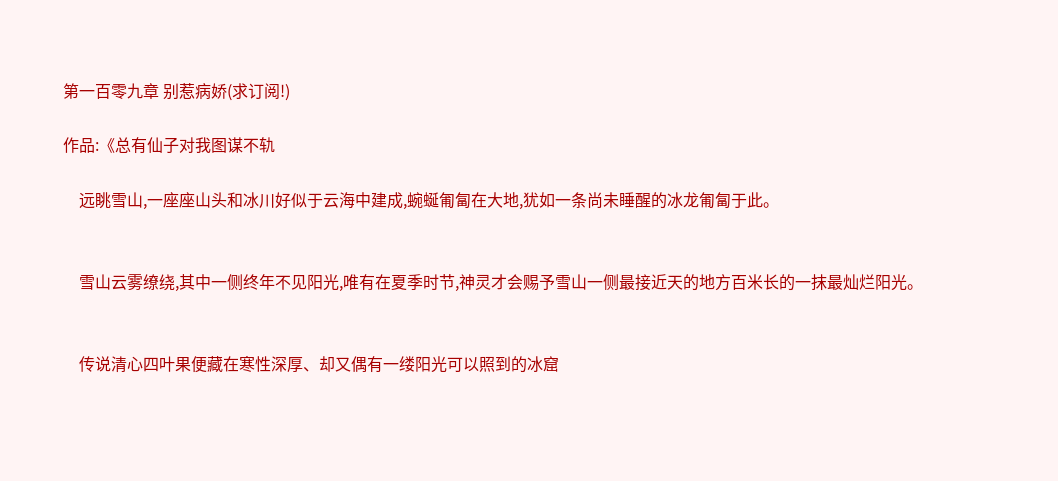第一百零九章 别惹病娇(求订阅!)

作品:《总有仙子对我图谋不轨

    远眺雪山,一座座山头和冰川好似于云海中建成,蜿蜒匍匐在大地,犹如一条尚未睡醒的冰龙匍匐于此。


    雪山云雾缭绕,其中一侧终年不见阳光,唯有在夏季时节,神灵才会赐予雪山一侧最接近天的地方百米长的一抹最灿烂阳光。


    传说清心四叶果便藏在寒性深厚、却又偶有一缕阳光可以照到的冰窟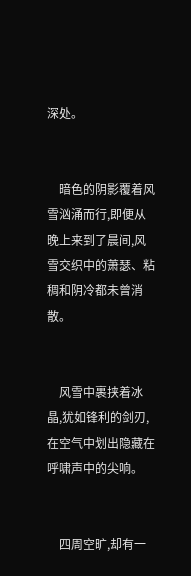深处。


    暗色的阴影覆着风雪汹涌而行,即便从晚上来到了晨间,风雪交织中的萧瑟、粘稠和阴冷都未曾消散。


    风雪中裹挟着冰晶,犹如锋利的剑刃,在空气中划出隐藏在呼啸声中的尖响。


    四周空旷,却有一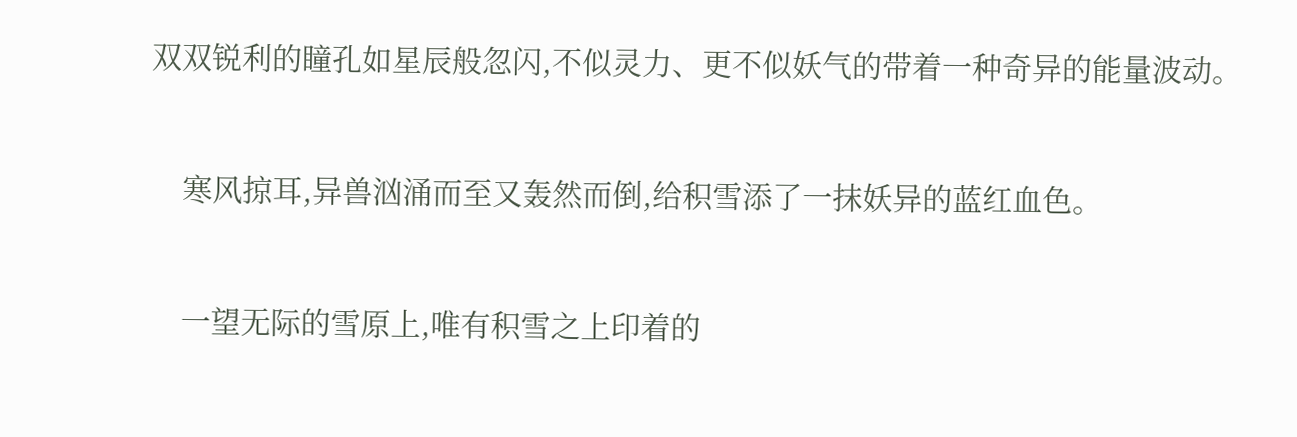双双锐利的瞳孔如星辰般忽闪,不似灵力、更不似妖气的带着一种奇异的能量波动。


    寒风掠耳,异兽汹涌而至又轰然而倒,给积雪添了一抹妖异的蓝红血色。


    一望无际的雪原上,唯有积雪之上印着的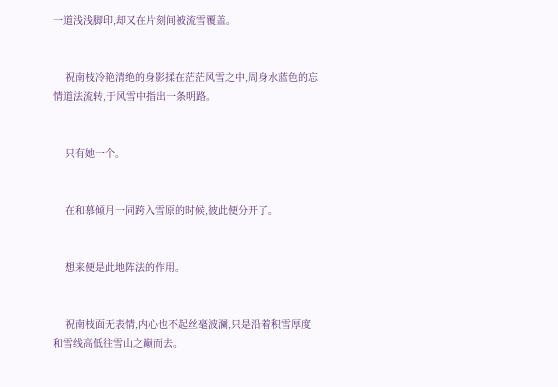一道浅浅脚印,却又在片刻间被流雪覆盖。


    祝南枝冷艳清绝的身影揉在茫茫风雪之中,周身水蓝色的忘情道法流转,于风雪中指出一条明路。


    只有她一个。


    在和慕倾月一同跨入雪原的时候,彼此便分开了。


    想来便是此地阵法的作用。


    祝南枝面无表情,内心也不起丝毫波澜,只是沿着积雪厚度和雪线高低往雪山之巅而去。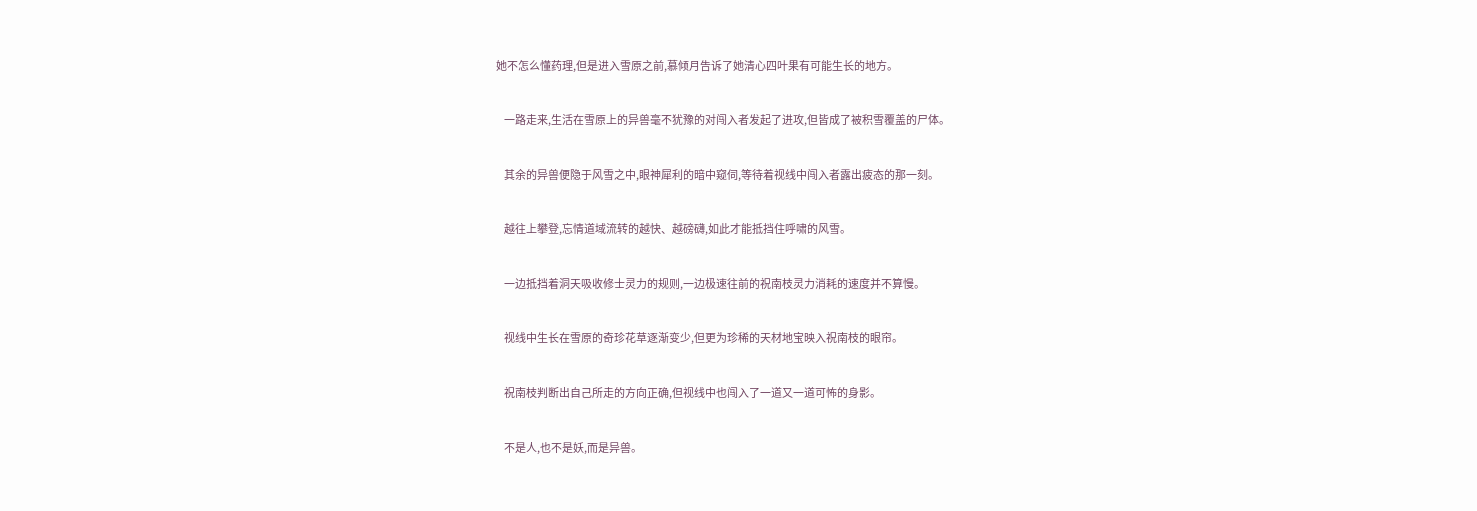她不怎么懂药理,但是进入雪原之前,慕倾月告诉了她清心四叶果有可能生长的地方。


    一路走来,生活在雪原上的异兽毫不犹豫的对闯入者发起了进攻,但皆成了被积雪覆盖的尸体。


    其余的异兽便隐于风雪之中,眼神犀利的暗中窥伺,等待着视线中闯入者露出疲态的那一刻。


    越往上攀登,忘情道域流转的越快、越磅礴,如此才能抵挡住呼啸的风雪。


    一边抵挡着洞天吸收修士灵力的规则,一边极速往前的祝南枝灵力消耗的速度并不算慢。


    视线中生长在雪原的奇珍花草逐渐变少,但更为珍稀的天材地宝映入祝南枝的眼帘。


    祝南枝判断出自己所走的方向正确,但视线中也闯入了一道又一道可怖的身影。


    不是人,也不是妖,而是异兽。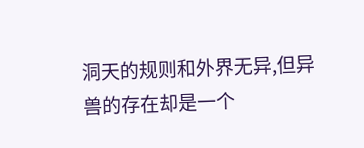洞天的规则和外界无异,但异兽的存在却是一个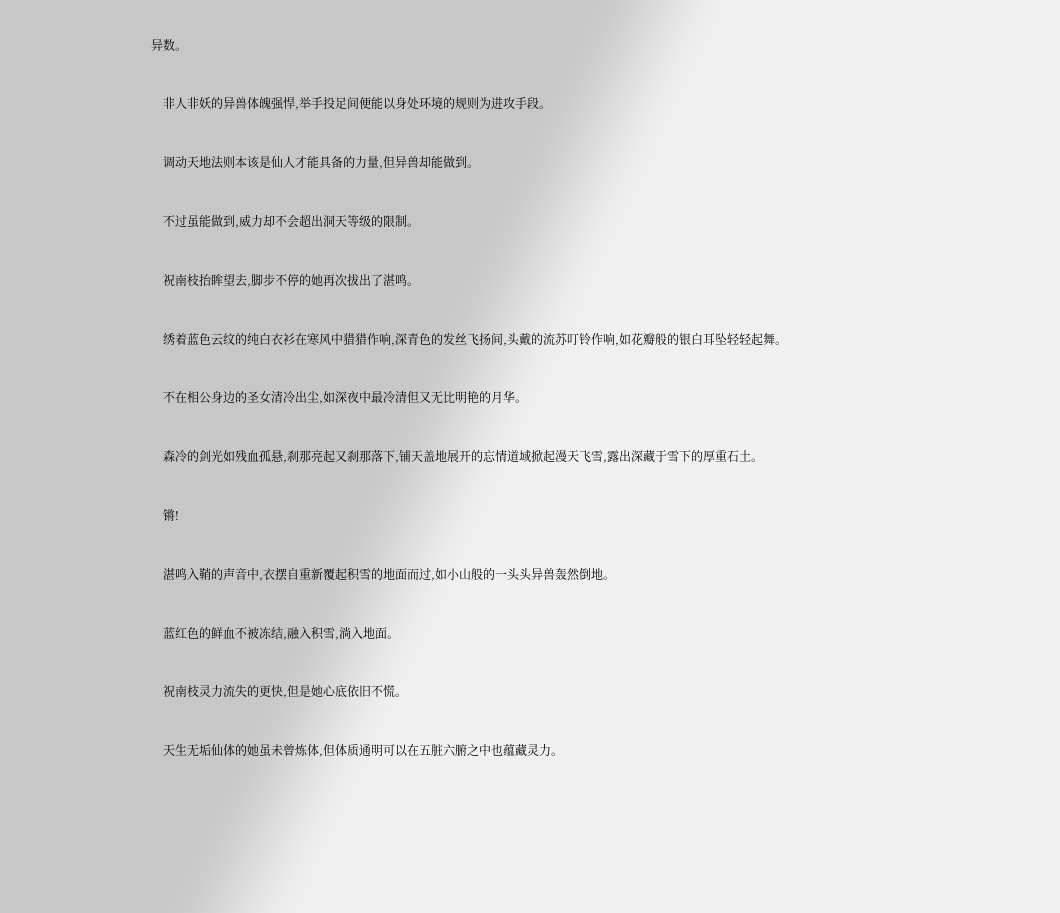异数。


    非人非妖的异兽体魄强悍,举手投足间便能以身处环境的规则为进攻手段。


    调动天地法则本该是仙人才能具备的力量,但异兽却能做到。


    不过虽能做到,威力却不会超出洞天等级的限制。


    祝南枝抬眸望去,脚步不停的她再次拔出了湛鸣。


    绣着蓝色云纹的纯白衣衫在寒风中猎猎作响,深青色的发丝飞扬间,头戴的流苏叮铃作响,如花瓣般的银白耳坠轻轻起舞。


    不在相公身边的圣女清冷出尘,如深夜中最冷清但又无比明艳的月华。


    森冷的剑光如残血孤悬,刹那亮起又刹那落下,铺天盖地展开的忘情道域掀起漫天飞雪,露出深藏于雪下的厚重石土。


    锵!


    湛鸣入鞘的声音中,衣摆自重新覆起积雪的地面而过,如小山般的一头头异兽轰然倒地。


    蓝红色的鲜血不被冻结,融入积雪,淌入地面。


    祝南枝灵力流失的更快,但是她心底依旧不慌。


    天生无垢仙体的她虽未曾炼体,但体质通明可以在五脏六腑之中也蕴藏灵力。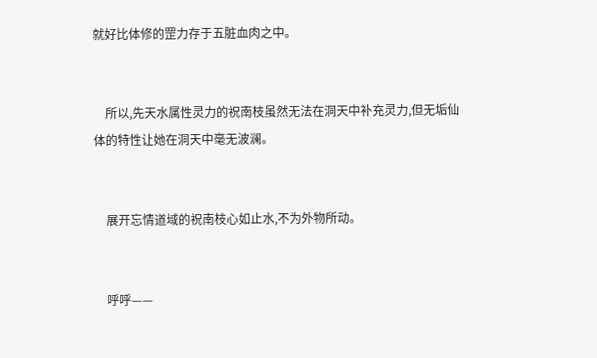就好比体修的罡力存于五脏血肉之中。


    所以,先天水属性灵力的祝南枝虽然无法在洞天中补充灵力,但无垢仙体的特性让她在洞天中毫无波澜。


    展开忘情道域的祝南枝心如止水,不为外物所动。


    呼呼——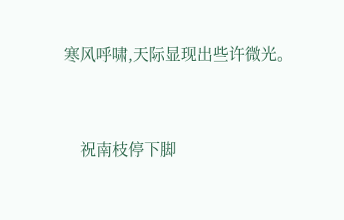寒风呼啸,天际显现出些许微光。


    祝南枝停下脚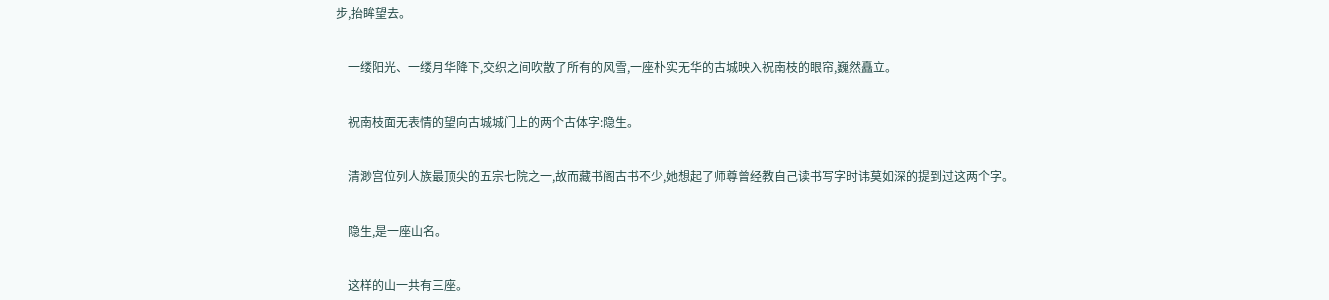步,抬眸望去。


    一缕阳光、一缕月华降下,交织之间吹散了所有的风雪,一座朴实无华的古城映入祝南枝的眼帘,巍然矗立。


    祝南枝面无表情的望向古城城门上的两个古体字:隐生。


    清渺宫位列人族最顶尖的五宗七院之一,故而藏书阁古书不少,她想起了师尊曾经教自己读书写字时讳莫如深的提到过这两个字。


    隐生,是一座山名。


    这样的山一共有三座。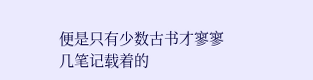便是只有少数古书才寥寥几笔记载着的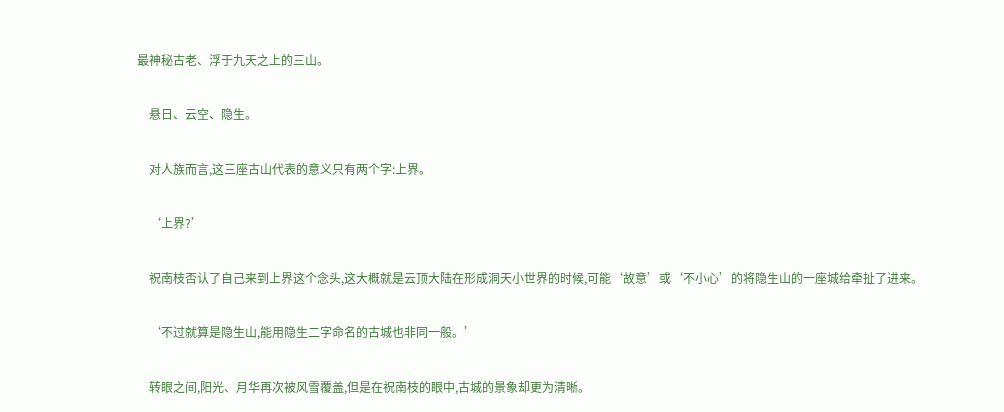最神秘古老、浮于九天之上的三山。


    悬日、云空、隐生。


    对人族而言,这三座古山代表的意义只有两个字:上界。


    ‘上界?’


    祝南枝否认了自己来到上界这个念头,这大概就是云顶大陆在形成洞天小世界的时候,可能‘故意’或‘不小心’的将隐生山的一座城给牵扯了进来。


    ‘不过就算是隐生山,能用隐生二字命名的古城也非同一般。’


    转眼之间,阳光、月华再次被风雪覆盖,但是在祝南枝的眼中,古城的景象却更为清晰。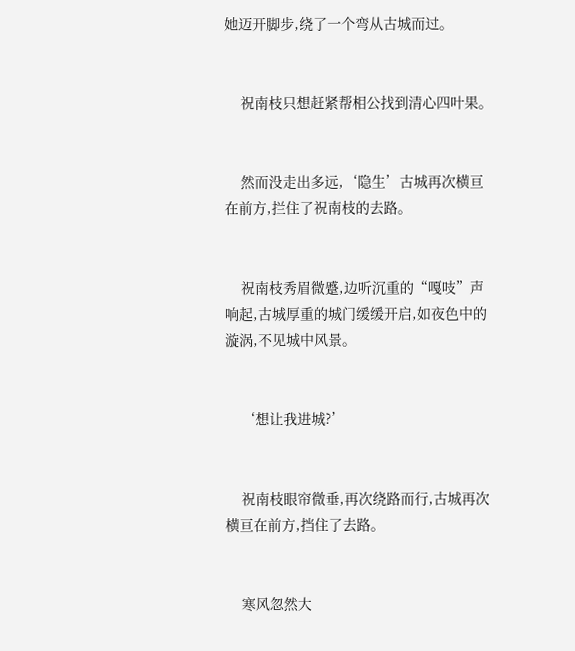她迈开脚步,绕了一个弯从古城而过。


    祝南枝只想赶紧帮相公找到清心四叶果。


    然而没走出多远,‘隐生’古城再次横亘在前方,拦住了祝南枝的去路。


    祝南枝秀眉微蹙,边听沉重的“嘎吱”声响起,古城厚重的城门缓缓开启,如夜色中的漩涡,不见城中风景。


    ‘想让我进城?’


    祝南枝眼帘微垂,再次绕路而行,古城再次横亘在前方,挡住了去路。


    寒风忽然大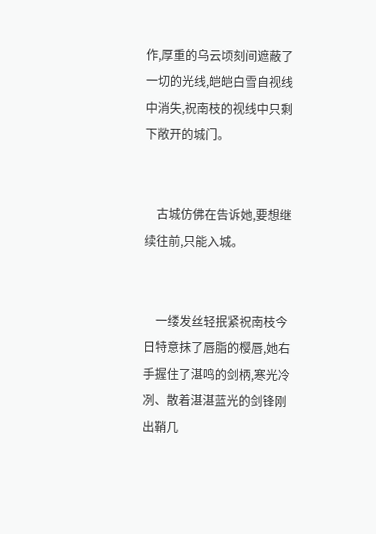作,厚重的乌云顷刻间遮蔽了一切的光线,皑皑白雪自视线中消失,祝南枝的视线中只剩下敞开的城门。


    古城仿佛在告诉她,要想继续往前,只能入城。


    一缕发丝轻抿紧祝南枝今日特意抹了唇脂的樱唇,她右手握住了湛鸣的剑柄,寒光冷冽、散着湛湛蓝光的剑锋刚出鞘几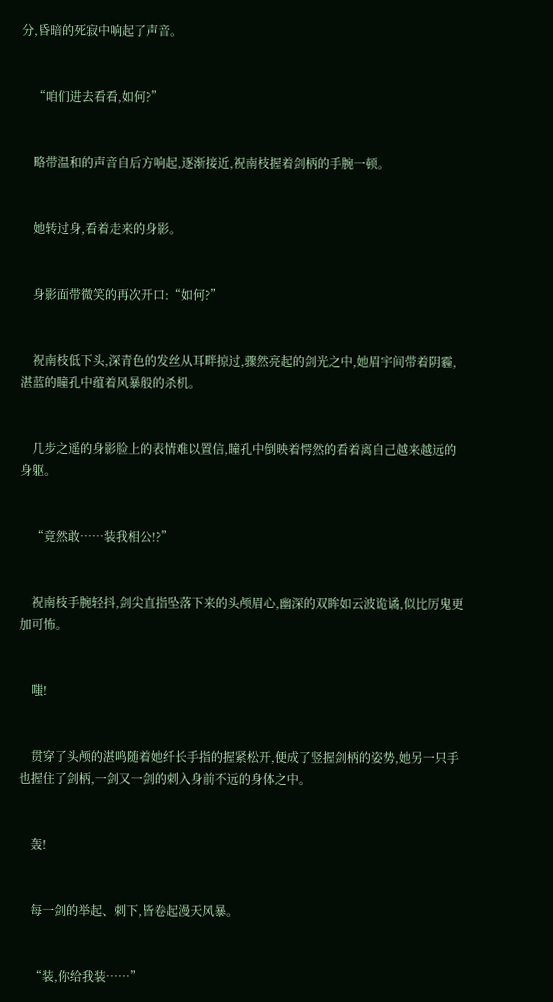分,昏暗的死寂中响起了声音。


    “咱们进去看看,如何?”


    略带温和的声音自后方响起,逐渐接近,祝南枝握着剑柄的手腕一顿。


    她转过身,看着走来的身影。


    身影面带微笑的再次开口:“如何?”


    祝南枝低下头,深青色的发丝从耳畔掠过,骤然亮起的剑光之中,她眉宇间带着阴霾,湛蓝的瞳孔中蕴着风暴般的杀机。


    几步之遥的身影脸上的表情难以置信,瞳孔中倒映着愕然的看着离自己越来越远的身躯。


    “竟然敢……装我相公!?”


    祝南枝手腕轻抖,剑尖直指坠落下来的头颅眉心,幽深的双眸如云波诡谲,似比厉鬼更加可怖。


    嗤!


    贯穿了头颅的湛鸣随着她纤长手指的握紧松开,便成了竖握剑柄的姿势,她另一只手也握住了剑柄,一剑又一剑的刺入身前不远的身体之中。


    轰!


    每一剑的举起、刺下,皆卷起漫天风暴。


    “装,你给我装……”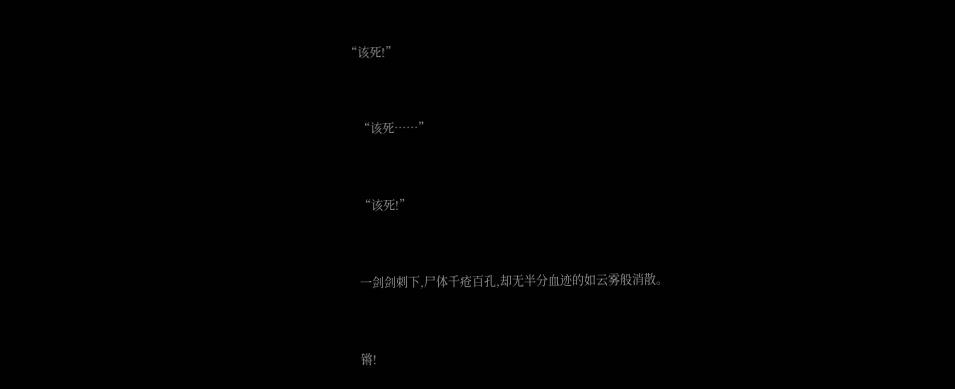“该死!”


    “该死……”


    “该死!”


    一剑剑刺下,尸体千疮百孔,却无半分血迹的如云雾般消散。


    锵!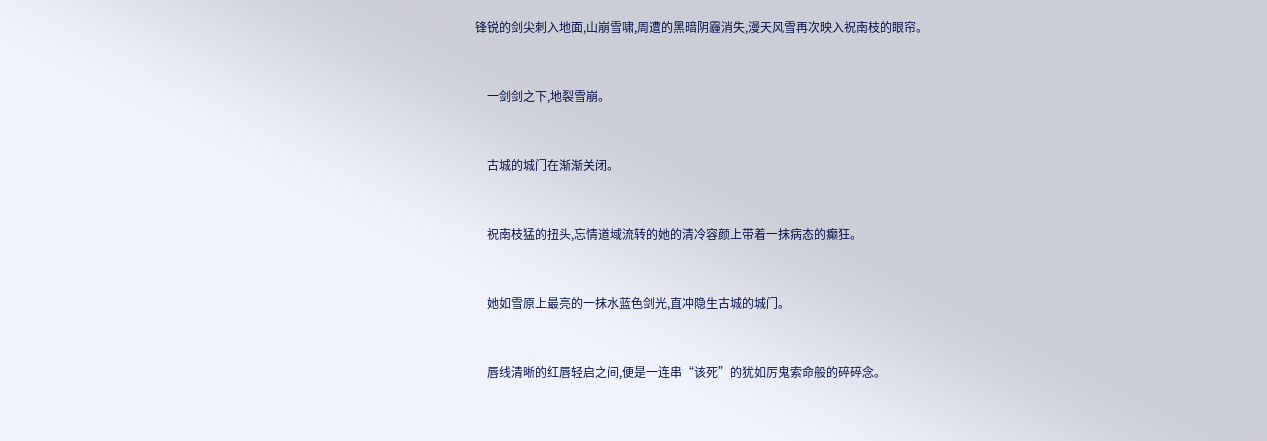锋锐的剑尖刺入地面,山崩雪啸,周遭的黑暗阴霾消失,漫天风雪再次映入祝南枝的眼帘。


    一剑剑之下,地裂雪崩。


    古城的城门在渐渐关闭。


    祝南枝猛的扭头,忘情道域流转的她的清冷容颜上带着一抹病态的癫狂。


    她如雪原上最亮的一抹水蓝色剑光,直冲隐生古城的城门。


    唇线清晰的红唇轻启之间,便是一连串“该死”的犹如厉鬼索命般的碎碎念。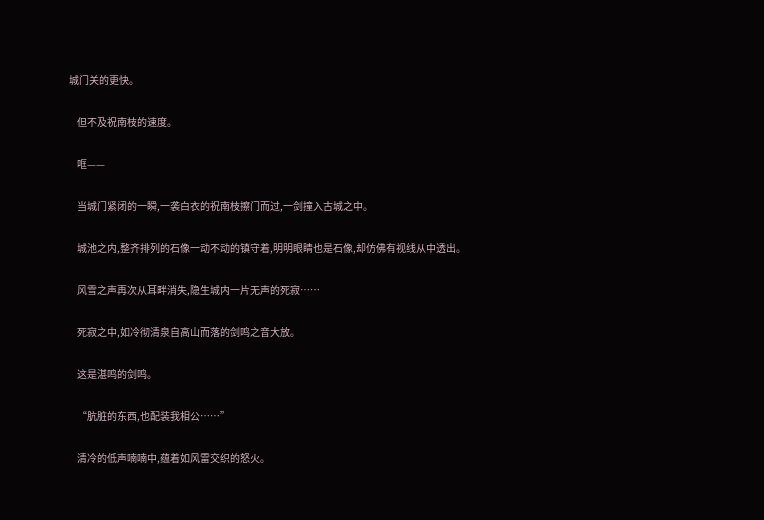城门关的更快。


    但不及祝南枝的速度。


    哐——


    当城门紧闭的一瞬,一袭白衣的祝南枝擦门而过,一剑撞入古城之中。


    城池之内,整齐排列的石像一动不动的镇守着,明明眼睛也是石像,却仿佛有视线从中透出。


    风雪之声再次从耳畔消失,隐生城内一片无声的死寂……


    死寂之中,如冷彻清泉自高山而落的剑鸣之音大放。


    这是湛鸣的剑鸣。


    “肮脏的东西,也配装我相公……”


    清冷的低声喃喃中,蕴着如风雷交织的怒火。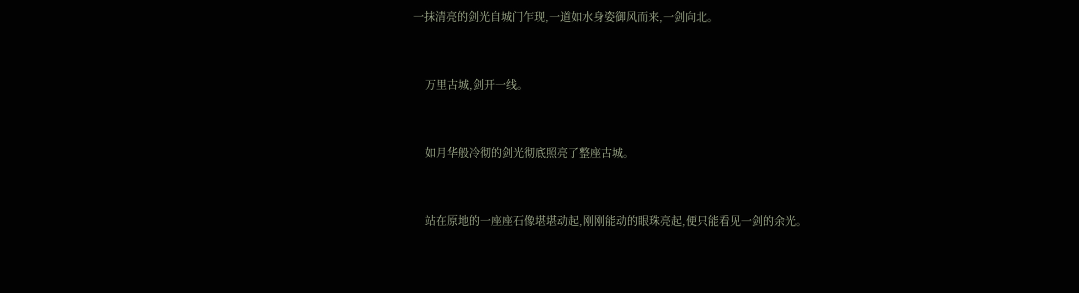一抹清亮的剑光自城门乍现,一道如水身姿御风而来,一剑向北。


    万里古城,剑开一线。


    如月华般冷彻的剑光彻底照亮了整座古城。


    站在原地的一座座石像堪堪动起,刚刚能动的眼珠亮起,便只能看见一剑的余光。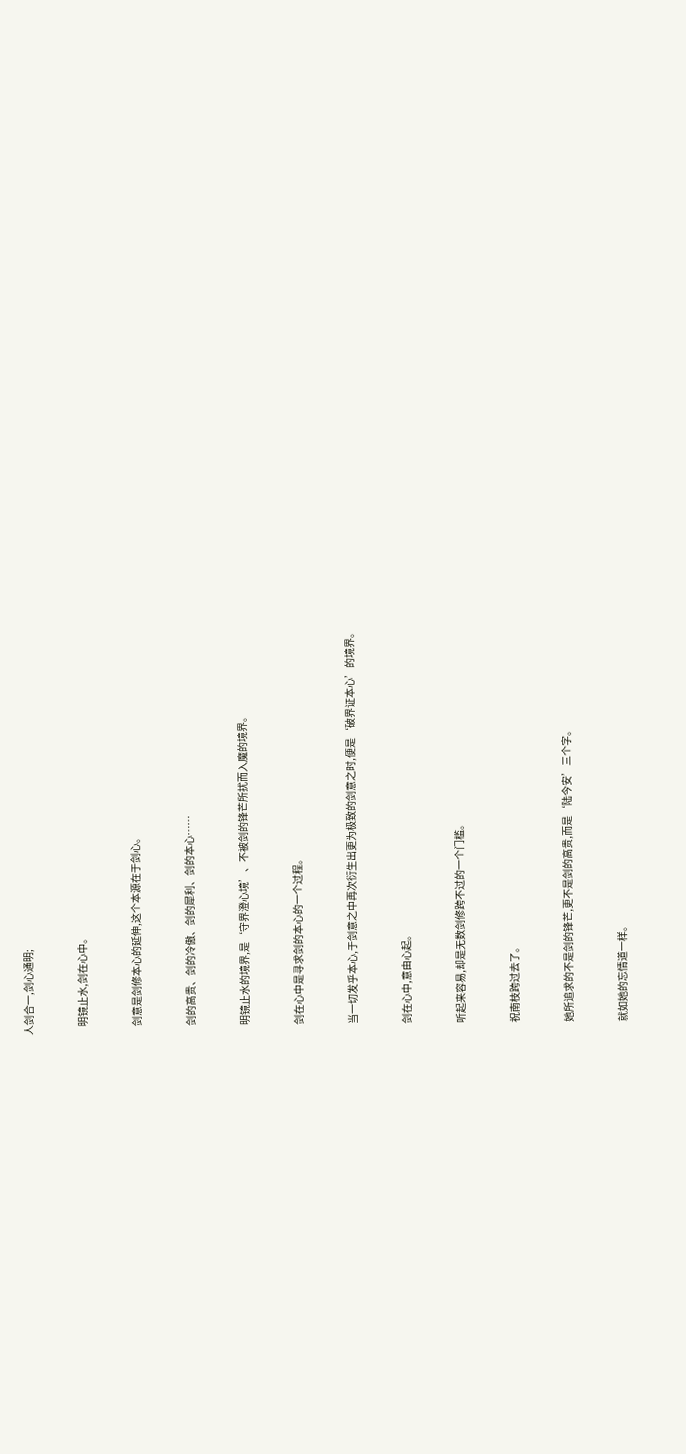人剑合一,剑心通明;


    明镜止水,剑在心中。


    剑意是剑修本心的延伸,这个本源在于剑心。


    剑的高贵、剑的冷傲、剑的犀利、剑的本心……


    明镜止水的境界,是‘守界澄心境’、不被剑的锋芒所扰而入魔的境界。


    剑在心中是寻求剑的本心的一个过程。


    当一切发乎本心,于剑意之中再次衍生出更为极致的剑意之时,便是‘破界证本心’的境界。


    剑在心中,意由心起。


    听起来容易,却是无数剑修跨不过的一个门槛。


    祝南枝跨过去了。


    她所追求的不是剑的锋芒,更不是剑的高贵,而是‘陆今安’三个字。


    就如她的忘情道一样。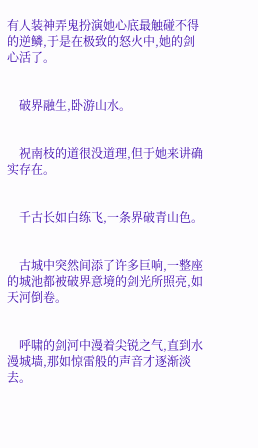有人装神弄鬼扮演她心底最触碰不得的逆鳞,于是在极致的怒火中,她的剑心活了。


    破界融生,卧游山水。


    祝南枝的道很没道理,但于她来讲确实存在。


    千古长如白练飞,一条界破青山色。


    古城中突然间添了许多巨响,一整座的城池都被破界意境的剑光所照亮,如天河倒卷。


    呼啸的剑河中漫着尖锐之气,直到水漫城墙,那如惊雷般的声音才逐渐淡去。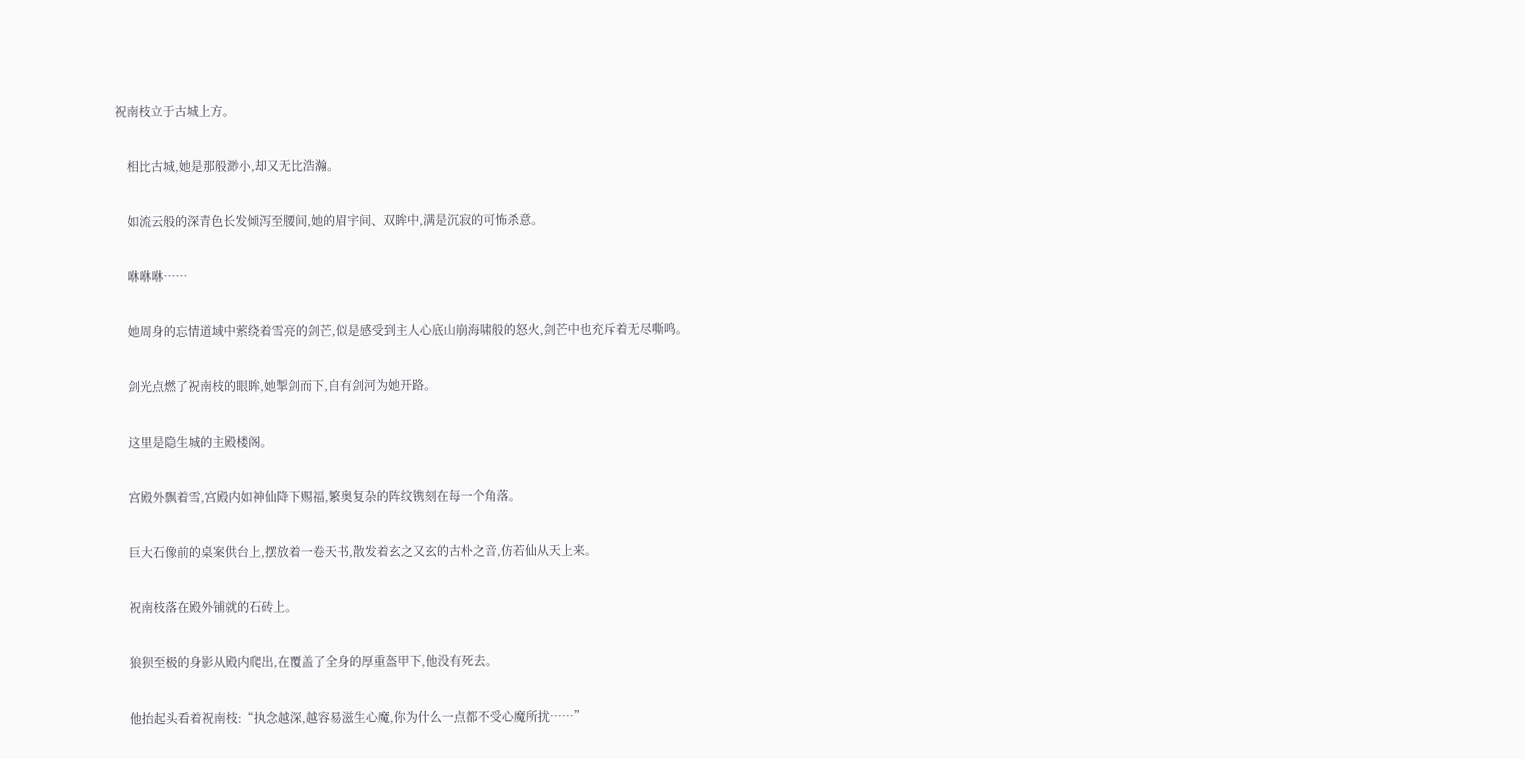祝南枝立于古城上方。


    相比古城,她是那般渺小,却又无比浩瀚。


    如流云般的深青色长发倾泻至腰间,她的眉宇间、双眸中,满是沉寂的可怖杀意。


    咻咻咻……


    她周身的忘情道域中萦绕着雪亮的剑芒,似是感受到主人心底山崩海啸般的怒火,剑芒中也充斥着无尽嘶鸣。


    剑光点燃了祝南枝的眼眸,她掣剑而下,自有剑河为她开路。


    这里是隐生城的主殿楼阁。


    宫殿外飘着雪,宫殿内如神仙降下赐福,繁奥复杂的阵纹镌刻在每一个角落。


    巨大石像前的桌案供台上,摆放着一卷天书,散发着玄之又玄的古朴之音,仿若仙从天上来。


    祝南枝落在殿外铺就的石砖上。


    狼狈至极的身影从殿内爬出,在覆盖了全身的厚重盔甲下,他没有死去。


    他抬起头看着祝南枝:“执念越深,越容易滋生心魔,你为什么一点都不受心魔所扰……”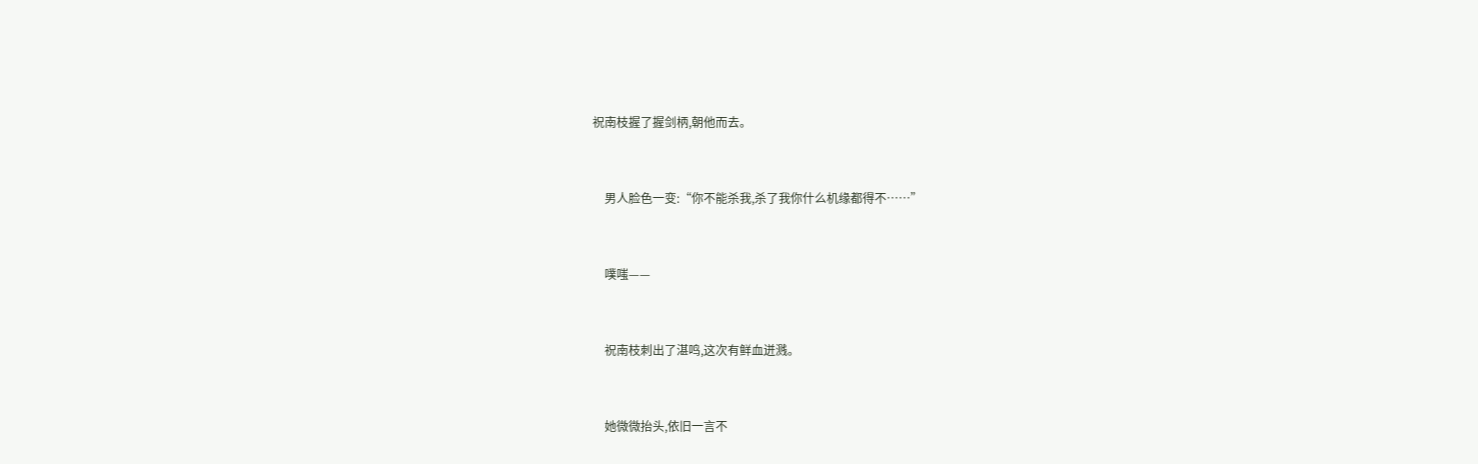祝南枝握了握剑柄,朝他而去。


    男人脸色一变:“你不能杀我,杀了我你什么机缘都得不……”


    噗嗤——


    祝南枝刺出了湛鸣,这次有鲜血迸溅。


    她微微抬头,依旧一言不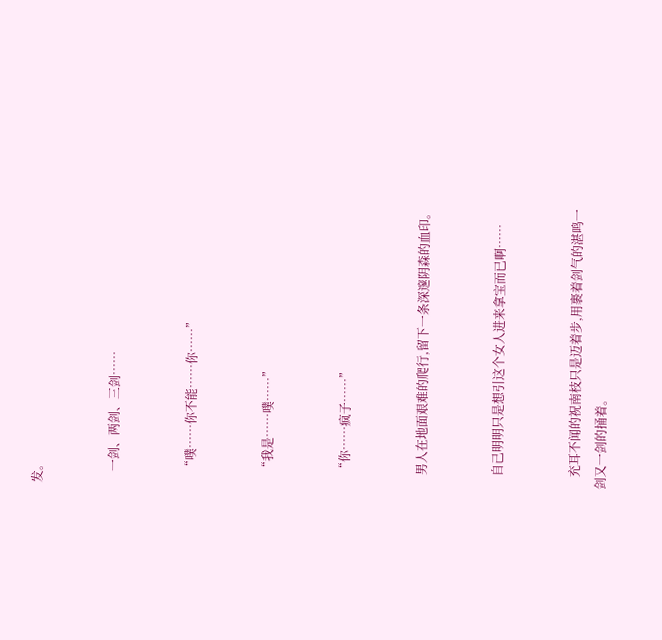发。


    一剑、两剑、三剑……


    “噗……你不能……你……”


    “我是……噗……”


    “你……疯子……”


    男人在地面艰难的爬行,留下一条深邃阴森的血印。


    自己明明只是想引这个女人进来拿宝而已啊……


    充耳不闻的祝南枝只是迈着步,用裹着剑气的湛鸣一剑又一剑的捅着。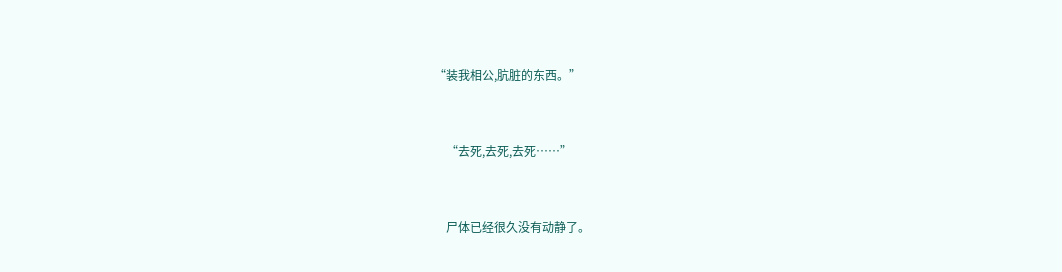“装我相公,肮脏的东西。”


    “去死,去死,去死……”


    尸体已经很久没有动静了。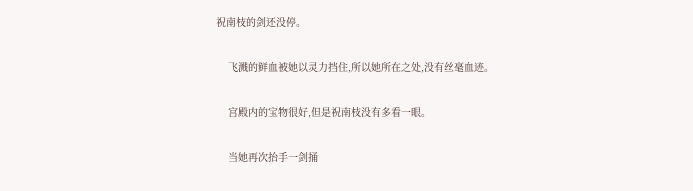祝南枝的剑还没停。


    飞溅的鲜血被她以灵力挡住,所以她所在之处,没有丝毫血迹。


    宫殿内的宝物很好,但是祝南枝没有多看一眼。


    当她再次抬手一剑捅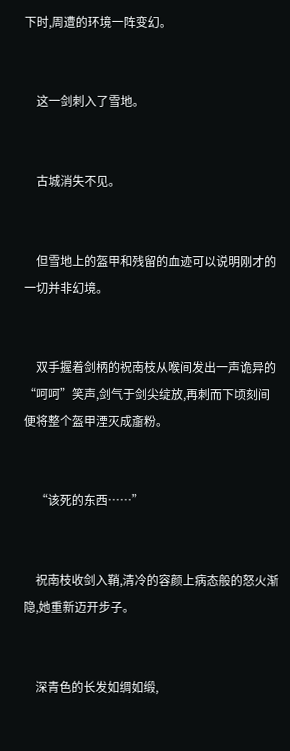下时,周遭的环境一阵变幻。


    这一剑刺入了雪地。


    古城消失不见。


    但雪地上的盔甲和残留的血迹可以说明刚才的一切并非幻境。


    双手握着剑柄的祝南枝从喉间发出一声诡异的“呵呵”笑声,剑气于剑尖绽放,再刺而下顷刻间便将整个盔甲湮灭成齑粉。


    “该死的东西……”


    祝南枝收剑入鞘,清冷的容颜上病态般的怒火渐隐,她重新迈开步子。


    深青色的长发如绸如缎,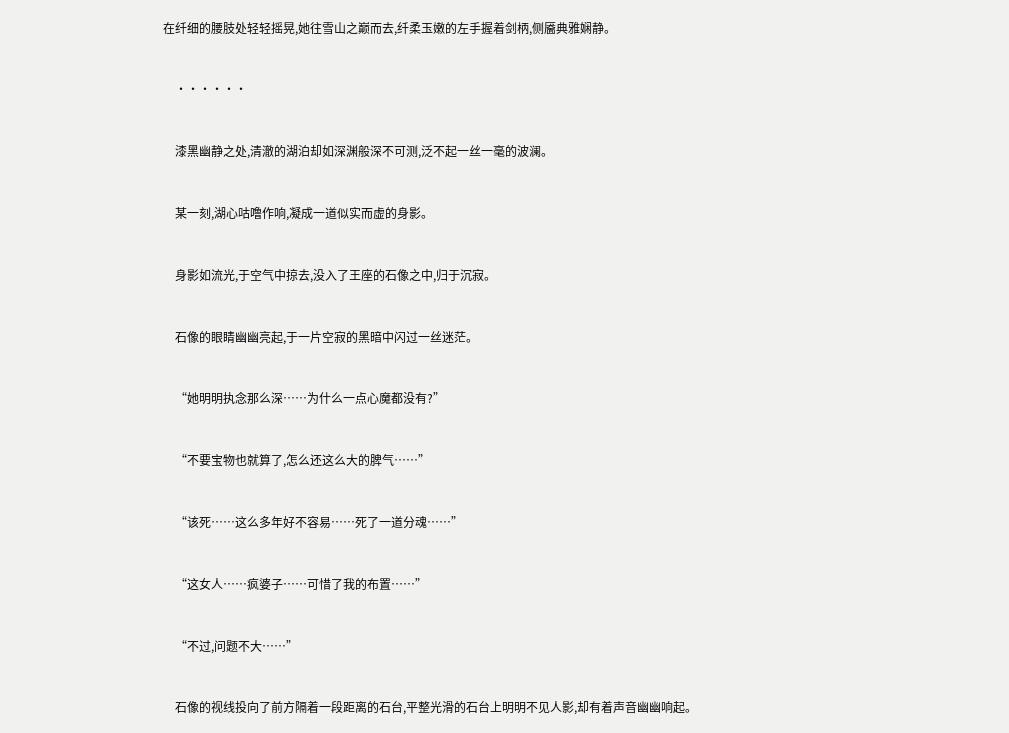在纤细的腰肢处轻轻摇晃,她往雪山之巅而去,纤柔玉嫩的左手握着剑柄,侧靥典雅娴静。


    ······


    漆黑幽静之处,清澈的湖泊却如深渊般深不可测,泛不起一丝一毫的波澜。


    某一刻,湖心咕噜作响,凝成一道似实而虚的身影。


    身影如流光,于空气中掠去,没入了王座的石像之中,归于沉寂。


    石像的眼睛幽幽亮起,于一片空寂的黑暗中闪过一丝迷茫。


    “她明明执念那么深……为什么一点心魔都没有?”


    “不要宝物也就算了,怎么还这么大的脾气……”


    “该死……这么多年好不容易……死了一道分魂……”


    “这女人……疯婆子……可惜了我的布置……”


    “不过,问题不大……”


    石像的视线投向了前方隔着一段距离的石台,平整光滑的石台上明明不见人影,却有着声音幽幽响起。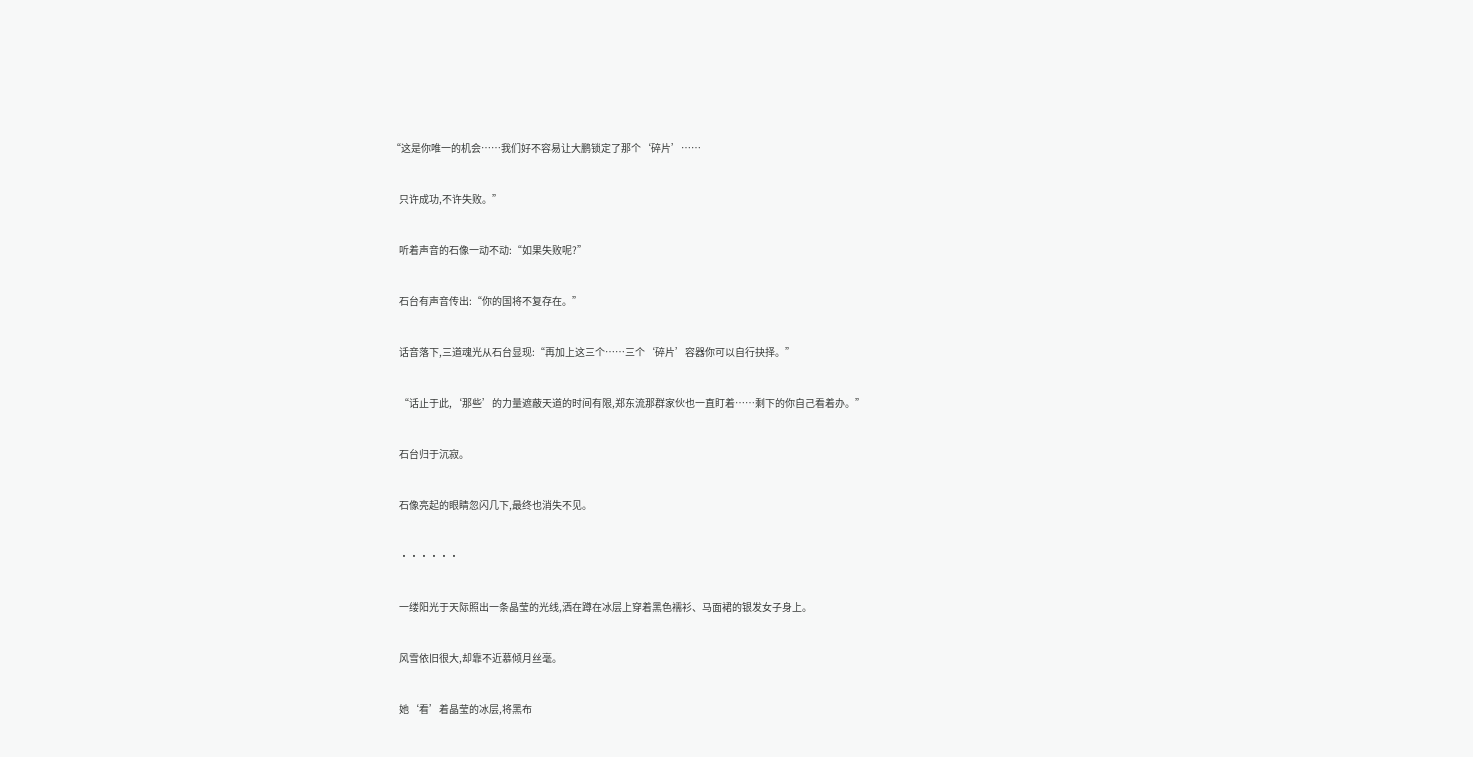“这是你唯一的机会……我们好不容易让大鹏锁定了那个‘碎片’……


    只许成功,不许失败。”


    听着声音的石像一动不动:“如果失败呢?”


    石台有声音传出:“你的国将不复存在。”


    话音落下,三道魂光从石台显现:“再加上这三个……三个‘碎片’容器你可以自行抉择。”


    “话止于此,‘那些’的力量遮蔽天道的时间有限,郑东流那群家伙也一直盯着……剩下的你自己看着办。”


    石台归于沉寂。


    石像亮起的眼睛忽闪几下,最终也消失不见。


    ······


    一缕阳光于天际照出一条晶莹的光线,洒在蹲在冰层上穿着黑色襦衫、马面裙的银发女子身上。


    风雪依旧很大,却靠不近慕倾月丝毫。


    她‘看’着晶莹的冰层,将黑布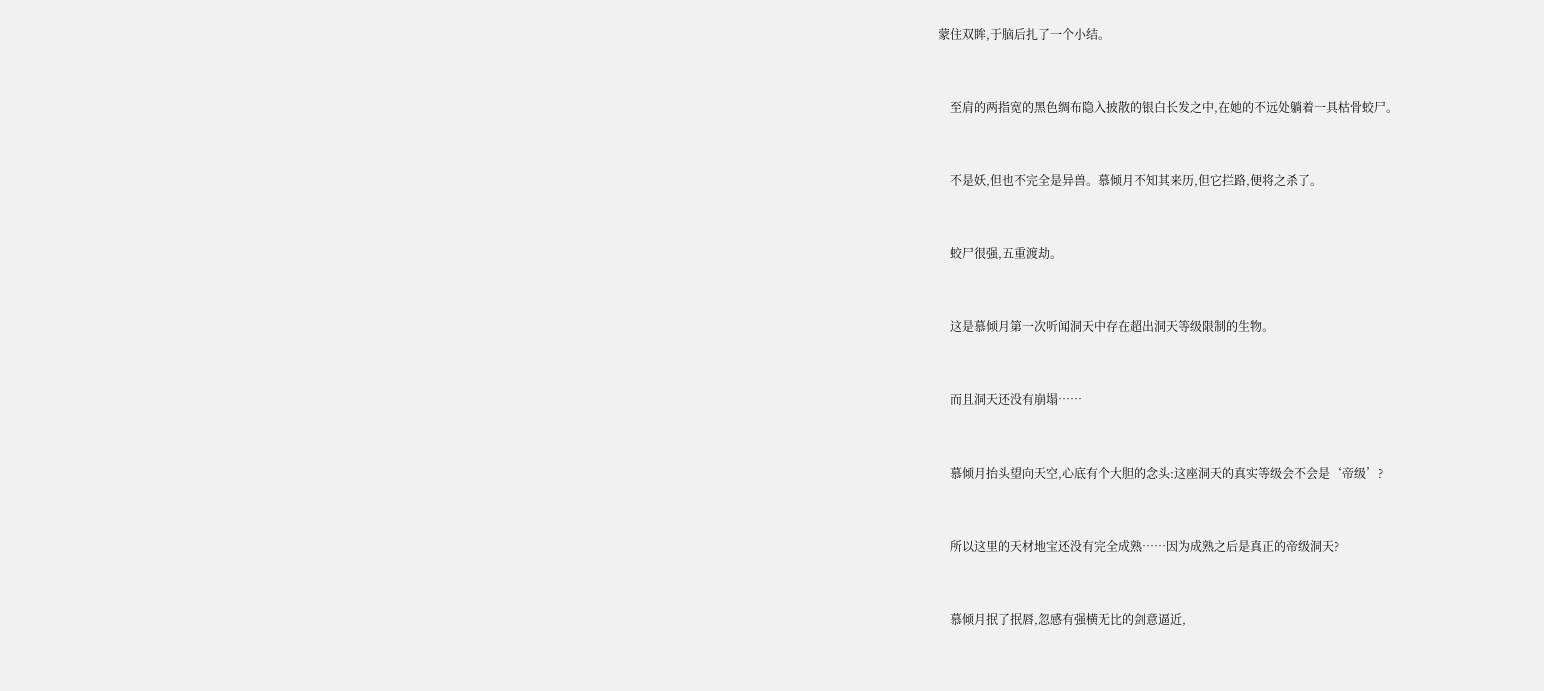蒙住双眸,于脑后扎了一个小结。


    至肩的两指宽的黑色绸布隐入披散的银白长发之中,在她的不远处躺着一具枯骨蛟尸。


    不是妖,但也不完全是异兽。慕倾月不知其来历,但它拦路,便将之杀了。


    蛟尸很强,五重渡劫。


    这是慕倾月第一次听闻洞天中存在超出洞天等级限制的生物。


    而且洞天还没有崩塌……


    慕倾月抬头望向天空,心底有个大胆的念头:这座洞天的真实等级会不会是‘帝级’?


    所以这里的天材地宝还没有完全成熟……因为成熟之后是真正的帝级洞天?


    慕倾月抿了抿唇,忽感有强横无比的剑意逼近,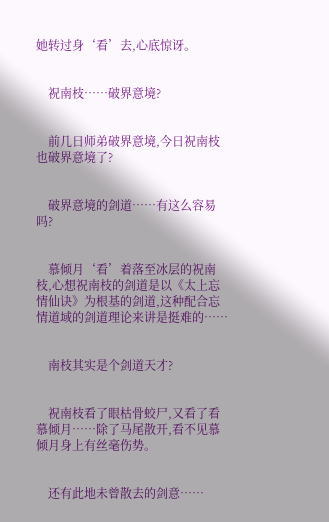她转过身‘看’去,心底惊讶。


    祝南枝……破界意境?


    前几日师弟破界意境,今日祝南枝也破界意境了?


    破界意境的剑道……有这么容易吗?


    慕倾月‘看’着落至冰层的祝南枝,心想祝南枝的剑道是以《太上忘情仙诀》为根基的剑道,这种配合忘情道域的剑道理论来讲是挺难的……


    南枝其实是个剑道天才?


    祝南枝看了眼枯骨蛟尸,又看了看慕倾月……除了马尾散开,看不见慕倾月身上有丝毫伤势。


    还有此地未曾散去的剑意……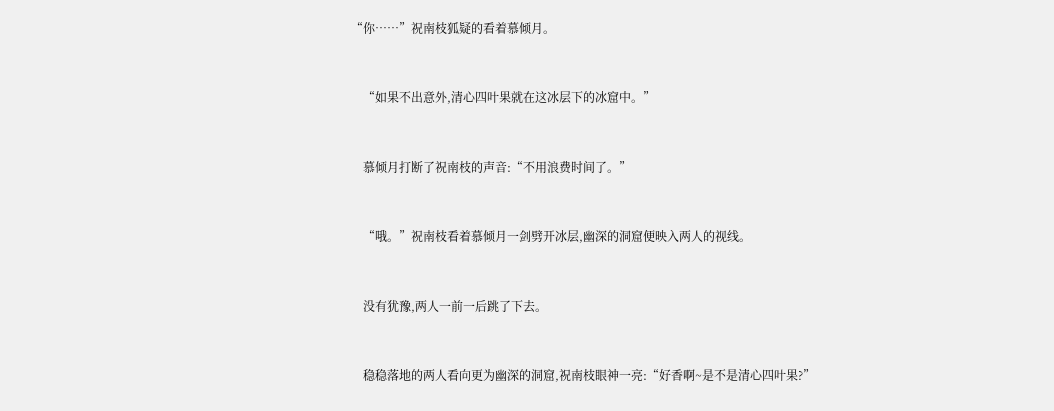“你……”祝南枝狐疑的看着慕倾月。


    “如果不出意外,清心四叶果就在这冰层下的冰窟中。”


    慕倾月打断了祝南枝的声音:“不用浪费时间了。”


    “哦。”祝南枝看着慕倾月一剑劈开冰层,幽深的洞窟便映入两人的视线。


    没有犹豫,两人一前一后跳了下去。


    稳稳落地的两人看向更为幽深的洞窟,祝南枝眼神一亮:“好香啊~是不是清心四叶果?”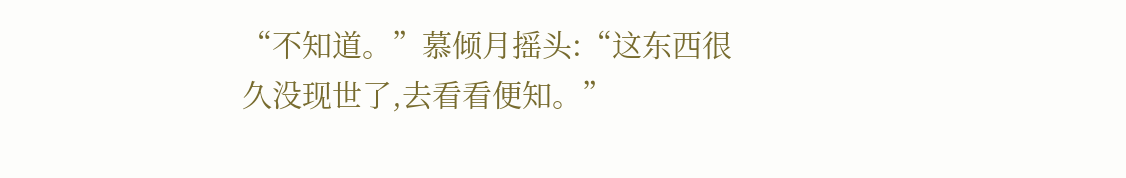“不知道。”慕倾月摇头:“这东西很久没现世了,去看看便知。”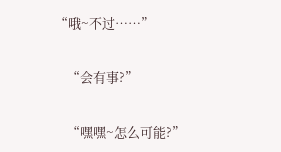“哦~不过……”


    “会有事?”


    “嘿嘿~怎么可能?”